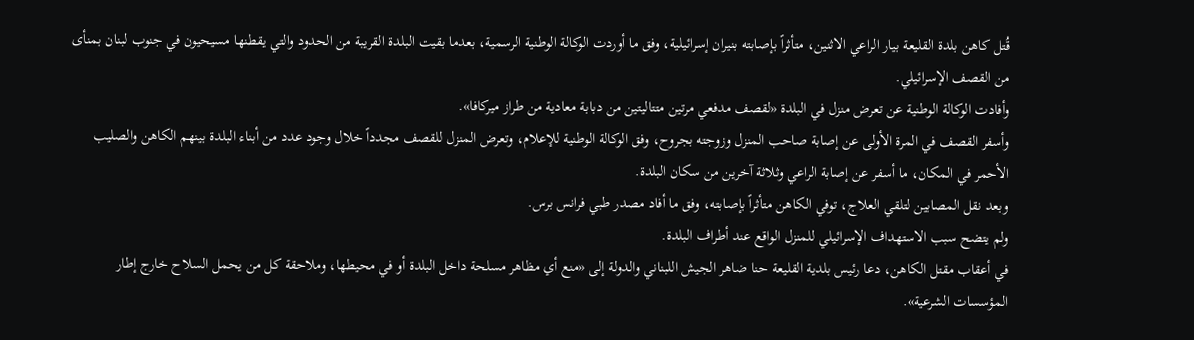قُتل كاهن بلدة القليعة بيار الراعي الاثنين، متأثراً بإصابته بنيران إسرائيلية، وفق ما أوردت الوكالة الوطنية الرسمية، بعدما بقيت البلدة القريبة من الحدود والتي يقطنها مسيحيون في جنوب لبنان بمنأى من القصف الإسرائيلي.
وأفادت الوكالة الوطنية عن تعرض منزل في البلدة «لقصف مدفعي مرتين متتاليتين من دبابة معادية من طراز ميركافا».
وأسفر القصف في المرة الأولى عن إصابة صاحب المنزل وزوجته بجروح، وفق الوكالة الوطنية للإعلام، وتعرض المنزل للقصف مجدداً خلال وجود عدد من أبناء البلدة بينهم الكاهن والصليب الأحمر في المكان، ما أسفر عن إصابة الراعي وثلاثة آخرين من سكان البلدة.
وبعد نقل المصابين لتلقي العلاج، توفي الكاهن متأثراً بإصابته، وفق ما أفاد مصدر طبي فرانس برس.
ولم يتضح سبب الاستهداف الإسرائيلي للمنزل الواقع عند أطراف البلدة.
في أعقاب مقتل الكاهن، دعا رئيس بلدية القليعة حنا ضاهر الجيش اللبناني والدولة إلى «منع أي مظاهر مسلحة داخل البلدة أو في محيطها، وملاحقة كل من يحمل السلاح خارج إطار المؤسسات الشرعية».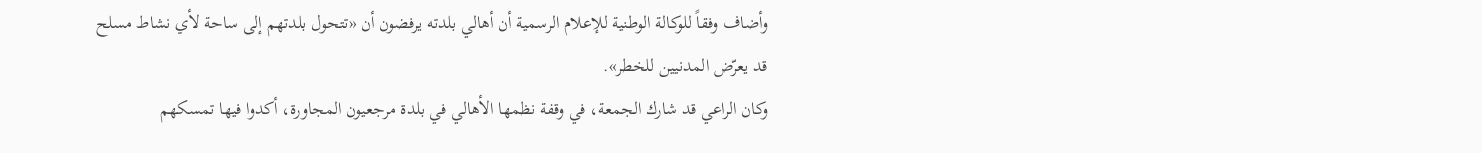وأضاف وفقاً للوكالة الوطنية للإعلام الرسمية أن أهالي بلدته يرفضون أن «تتحول بلدتهم إلى ساحة لأي نشاط مسلح قد يعرّض المدنيين للخطر».
وكان الراعي قد شارك الجمعة، في وقفة نظمها الأهالي في بلدة مرجعيون المجاورة، أكدوا فيها تمسكهم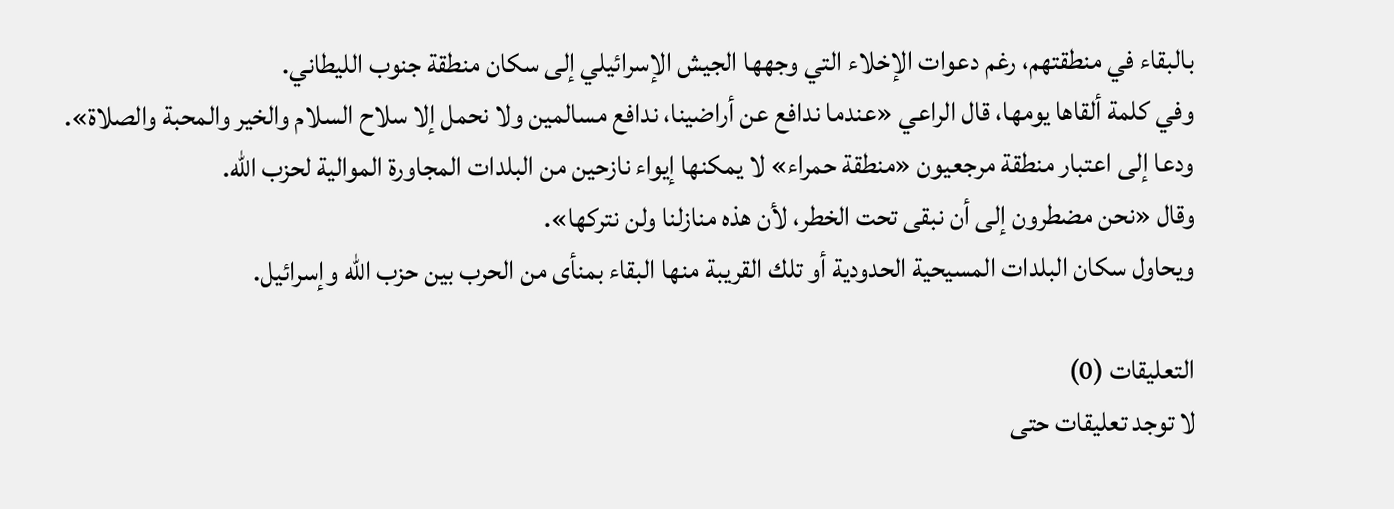بالبقاء في منطقتهم، رغم دعوات الإخلاء التي وجهها الجيش الإسرائيلي إلى سكان منطقة جنوب الليطاني.
وفي كلمة ألقاها يومها، قال الراعي «عندما ندافع عن أراضينا، ندافع مسالمين ولا نحمل إلا سلاح السلام والخير والمحبة والصلاة».
ودعا إلى اعتبار منطقة مرجعيون «منطقة حمراء» لا يمكنها إيواء نازحين من البلدات المجاورة الموالية لحزب الله.
وقال «نحن مضطرون إلى أن نبقى تحت الخطر، لأن هذه منازلنا ولن نتركها».
ويحاول سكان البلدات المسيحية الحدودية أو تلك القريبة منها البقاء بمنأى من الحرب بين حزب الله وإسرائيل.

التعليقات (0)
لا توجد تعليقات حتى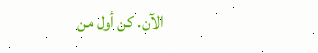الآن. كن أول من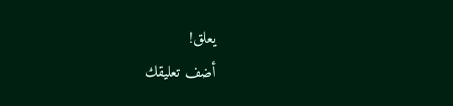يعلق!
أضف تعليقك